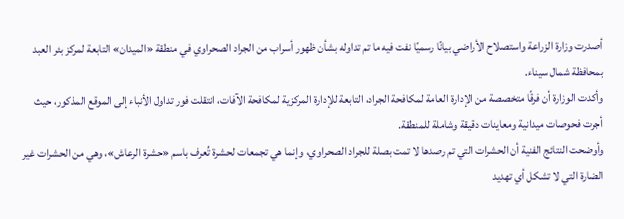أصدرت وزارة الزراعة واستصلاح الأراضي بيانًا رسميًا نفت فيه ما تم تداوله بشأن ظهور أسراب من الجراد الصحراوي في منطقة «الميدان» التابعة لمركز بئر العبد بمحافظة شمال سيناء.
وأكدت الوزارة أن فرقًا متخصصة من الإدارة العامة لمكافحة الجراد، التابعة للإدارة المركزية لمكافحة الآفات، انتقلت فور تداول الأنباء إلى الموقع المذكور، حيث أجرت فحوصات ميدانية ومعاينات دقيقة وشاملة للمنطقة.
وأوضحت النتائج الفنية أن الحشرات التي تم رصدها لا تمت بصلة للجراد الصحراوي، وإنما هي تجمعات لحشرة تُعرف باسم «حشرة الرعاش»، وهي من الحشرات غير الضارة التي لا تشكل أي تهديد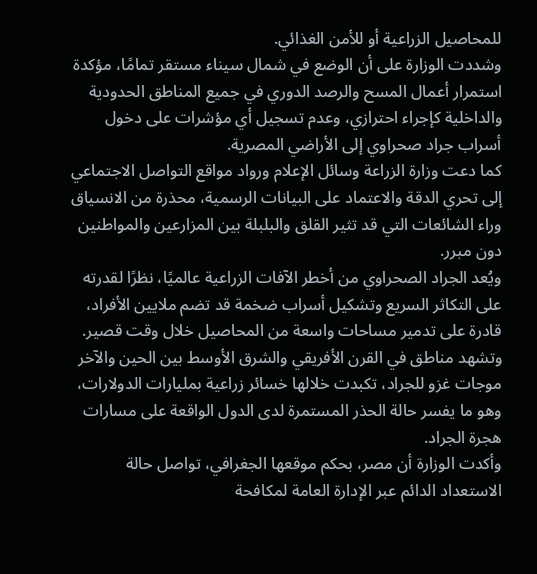للمحاصيل الزراعية أو للأمن الغذائي.
وشددت الوزارة على أن الوضع في شمال سيناء مستقر تمامًا، مؤكدة استمرار أعمال المسح والرصد الدوري في جميع المناطق الحدودية والداخلية كإجراء احترازي، وعدم تسجيل أي مؤشرات على دخول أسراب جراد صحراوي إلى الأراضي المصرية.
كما دعت وزارة الزراعة وسائل الإعلام ورواد مواقع التواصل الاجتماعي إلى تحري الدقة والاعتماد على البيانات الرسمية، محذرة من الانسياق وراء الشائعات التي قد تثير القلق والبلبلة بين المزارعين والمواطنين دون مبرر.
ويُعد الجراد الصحراوي من أخطر الآفات الزراعية عالميًا، نظرًا لقدرته على التكاثر السريع وتشكيل أسراب ضخمة قد تضم ملايين الأفراد، قادرة على تدمير مساحات واسعة من المحاصيل خلال وقت قصير.
وتشهد مناطق في القرن الأفريقي والشرق الأوسط بين الحين والآخر موجات غزو للجراد، تكبدت خلالها خسائر زراعية بمليارات الدولارات، وهو ما يفسر حالة الحذر المستمرة لدى الدول الواقعة على مسارات هجرة الجراد.
وأكدت الوزارة أن مصر، بحكم موقعها الجغرافي، تواصل حالة الاستعداد الدائم عبر الإدارة العامة لمكافحة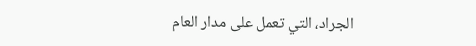الجراد، التي تعمل على مدار العام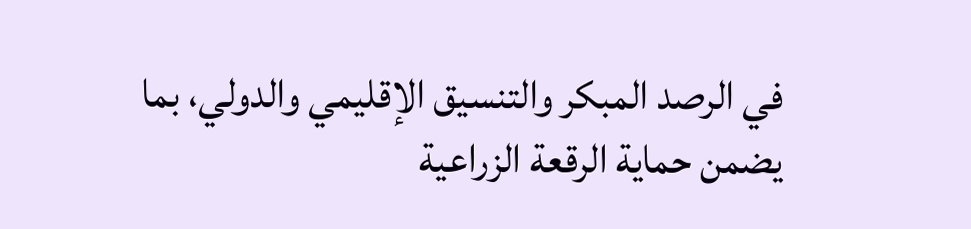في الرصد المبكر والتنسيق الإقليمي والدولي، بما يضمن حماية الرقعة الزراعية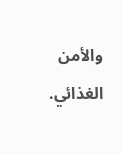والأمن الغذائي.